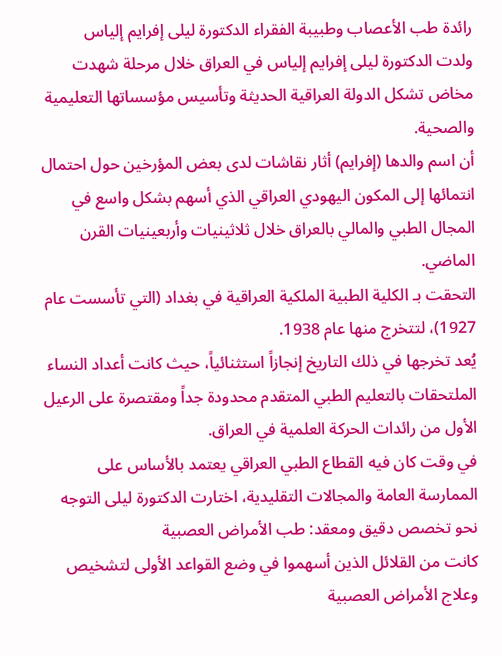رائدة طب الأعصاب وطبيبة الفقراء الدكتورة ليلى إفرايم إلياس
ولدت الدكتورة ليلى إفرايم إلياس في العراق خلال مرحلة شهدت مخاض تشكل الدولة العراقية الحديثة وتأسيس مؤسساتها التعليمية والصحية.
أن اسم والدها (إفرايم) أثار نقاشات لدى بعض المؤرخين حول احتمال انتمائها إلى المكون اليهودي العراقي الذي أسهم بشكل واسع في المجال الطبي والمالي بالعراق خلال ثلاثينيات وأربعينيات القرن الماضي.
التحقت بـ الكلية الطبية الملكية العراقية في بغداد (التي تأسست عام 1927)، لتتخرج منها عام 1938.
يُعد تخرجها في ذلك التاريخ إنجازاً استثنائياً، حيث كانت أعداد النساء الملتحقات بالتعليم الطبي المتقدم محدودة جداً ومقتصرة على الرعيل الأول من رائدات الحركة العلمية في العراق.
في وقت كان فيه القطاع الطبي العراقي يعتمد بالأساس على الممارسة العامة والمجالات التقليدية، اختارت الدكتورة ليلى التوجه نحو تخصص دقيق ومعقد: طب الأمراض العصبية
كانت من القلائل الذين أسهموا في وضع القواعد الأولى لتشخيص وعلاج الأمراض العصبية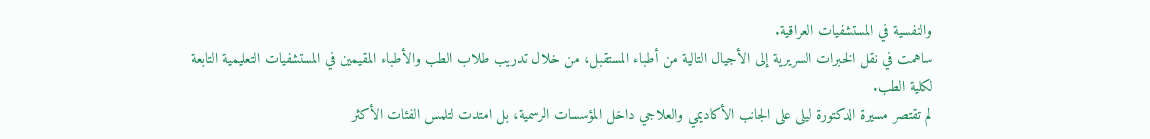والنفسية في المستشفيات العراقية.
ساهمت في نقل الخبرات السريرية إلى الأجيال التالية من أطباء المستقبل، من خلال تدريب طلاب الطب والأطباء المقيمين في المستشفيات التعليمية التابعة لكلية الطب.
لم تقتصر مسيرة الدكتورة ليلى على الجانب الأكاديمي والعلاجي داخل المؤسسات الرسمية، بل امتدت لتلمس الفئات الأكثر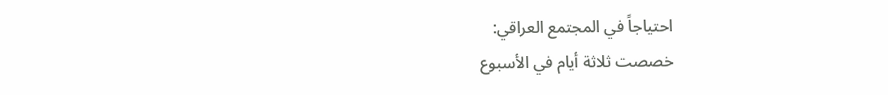احتياجاً في المجتمع العراقي:
خصصت ثلاثة أيام في الأسبوع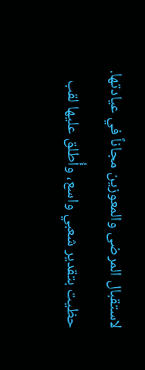لاستقبال المرضى والمعوزين مجاناً في عيادتها.
حظيت بتقدير شعبي واسع، وأُطلق عليها لقب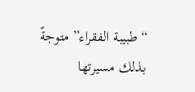“طبيبة الفقراء” متوجةً بذلك مسيرتها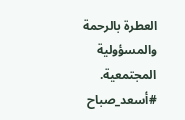العطرة بالرحمة والمسؤولية المجتمعية.
#أسعد_صباح